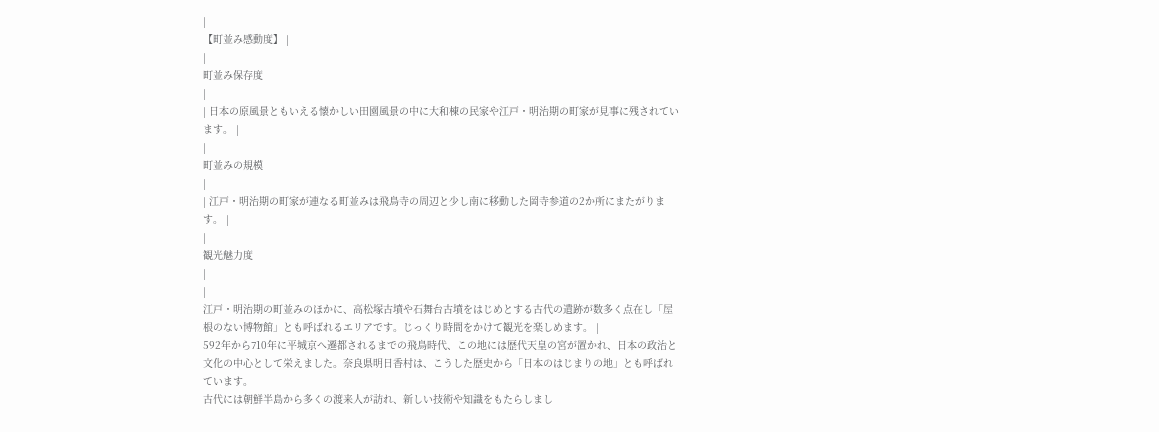|
【町並み感動度】 |
|
町並み保存度
|
| 日本の原風景ともいえる懐かしい田園風景の中に大和棟の民家や江戸・明治期の町家が見事に残されています。 |
|
町並みの規模
|
| 江戸・明治期の町家が連なる町並みは飛鳥寺の周辺と少し南に移動した岡寺参道の2か所にまたがります。 |
|
観光魅力度
|
|
江戸・明治期の町並みのほかに、高松塚古墳や石舞台古墳をはじめとする古代の遺跡が数多く点在し「屋根のない博物館」とも呼ばれるエリアです。じっくり時間をかけて観光を楽しめます。 |
592年から710年に平城京へ遷都されるまでの飛鳥時代、この地には歴代天皇の宮が置かれ、日本の政治と文化の中心として栄えました。奈良県明日香村は、こうした歴史から「日本のはじまりの地」とも呼ばれています。
古代には朝鮮半島から多くの渡来人が訪れ、新しい技術や知識をもたらしまし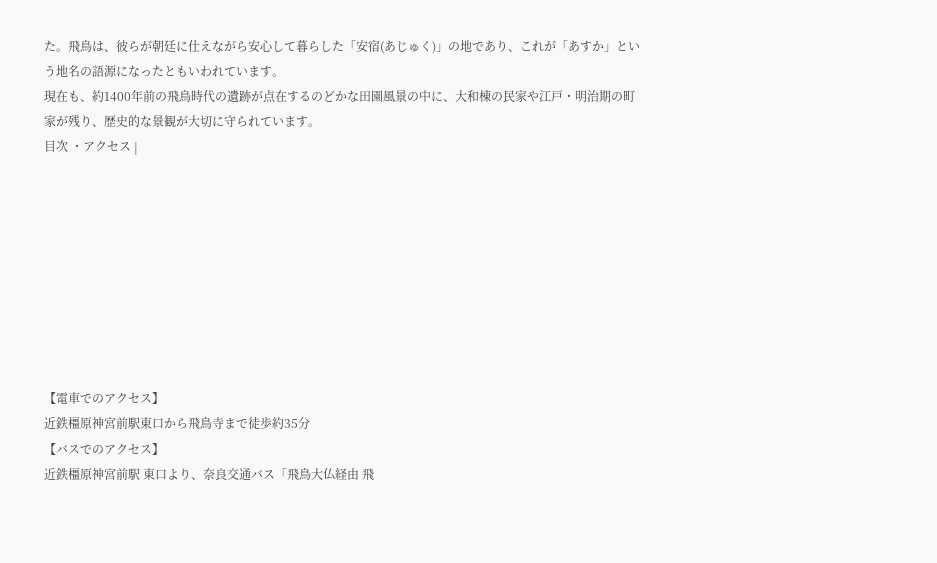た。飛鳥は、彼らが朝廷に仕えながら安心して暮らした「安宿(あじゅく)」の地であり、これが「あすか」という地名の語源になったともいわれています。
現在も、約1400年前の飛鳥時代の遺跡が点在するのどかな田園風景の中に、大和棟の民家や江戸・明治期の町家が残り、歴史的な景観が大切に守られています。
目次 ・アクセス |









【電車でのアクセス】
近鉄橿原神宮前駅東口から飛鳥寺まで徒歩約35分
【バスでのアクセス】
近鉄橿原神宮前駅 東口より、奈良交通バス「飛鳥大仏経由 飛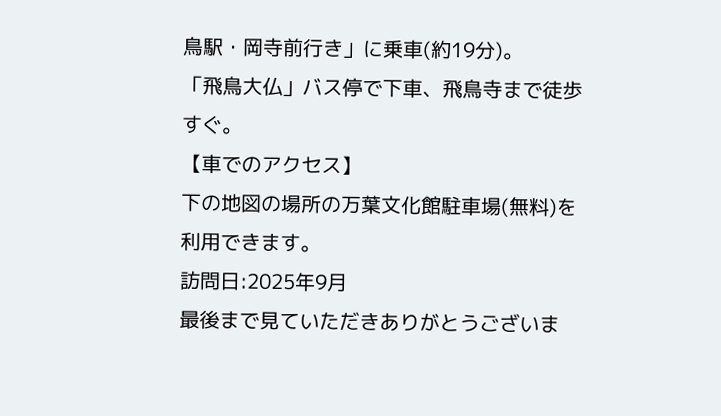鳥駅・岡寺前行き」に乗車(約19分)。
「飛鳥大仏」バス停で下車、飛鳥寺まで徒歩すぐ。
【車でのアクセス】
下の地図の場所の万葉文化館駐車場(無料)を利用できます。
訪問日:2025年9月
最後まで見ていただきありがとうございま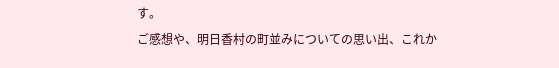す。
ご感想や、明日香村の町並みについての思い出、これか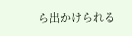ら出かけられる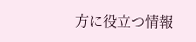方に役立つ情報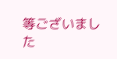等ございました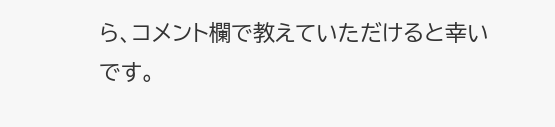ら、コメント欄で教えていただけると幸いです。